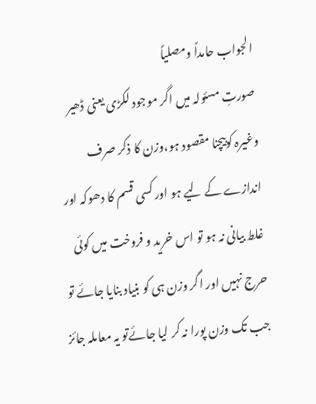الجواب حامداً ومصلیاً
صورتِ مسئولہ میں اگر موجود لکڑی یعنی ڈھیر وغیرہ کوبیچنا مقصود ہو،وزن کا ذکر صرف اندازے کے لیے ہو اور کسی قسم کا دھوکہ اور غلط بیانی نہ ہو تو اس خرید و فروخت میں کوئی حرج نہیں اور اگر وزن ہی کو بنیاد بنایا جائے تو جب تک وزن پورا نہ کر لیا جائےتو یہ معاملہ جائز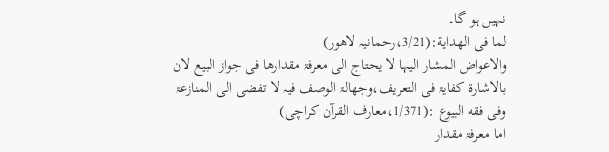نہیں ہو گا۔
لما فی الھدایة:(3/21،رحمانیہ لاھور)
والاعواض المشار الیہا لا یحتاج الی معرفۃ مقدارھا فی جواز البیع لان بالاشارۃ کفایۃ فی التعریف،وجھالۃ الوصف فیہ لا تفضی الی المنازعۃ
وفی فقه البیوع :(1/371،معارف القرآن کراچی)
اما معرفۃ مقدار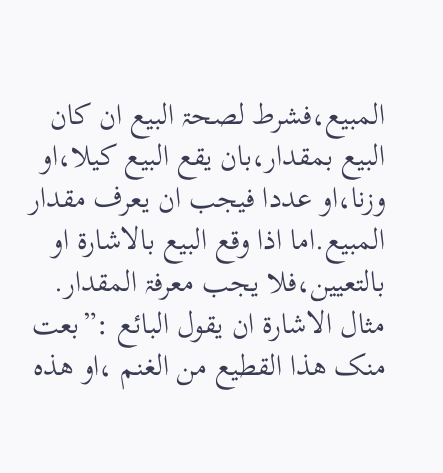المبیع،فشرط لصحۃ البیع ان کان البیع بمقدار،بان یقع البیع کیلا،او وزنا،او عددا فیجب ان یعرف مقدار المبیع.اما اذا وقع البیع بالاشارۃ او بالتعیین،فلا یجب معرفۃ المقدار. مثال الاشارۃ ان یقول البائع :”بعت منک ھذا القطیع من الغنم ،او ھذہ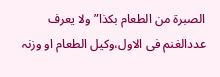الصبرۃ من الطعام بکذا” ولا یعرف عددالغنم فی الاول،وکیل الطعام او وزنہ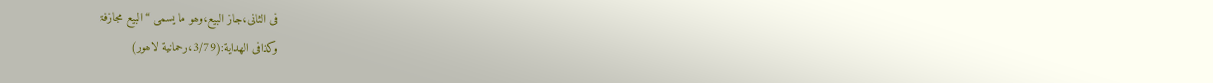فی الثانی،جاز البیع،وھو ما یسمی “البیع مجازفۃ
وکذافی الھدایة:(3/79،رحمانیة لاھور)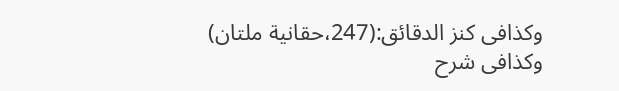وکذافی کنز الدقائق:(247،حقانیة ملتان)
وکذافی شرح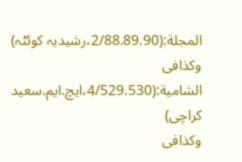المجلة:(2/88.89.90،رشیدیہ کوئٹہ)
وکذافی الشامیة:(4/529.530،ایچ.ایم.سعید کراچی)
وکذافی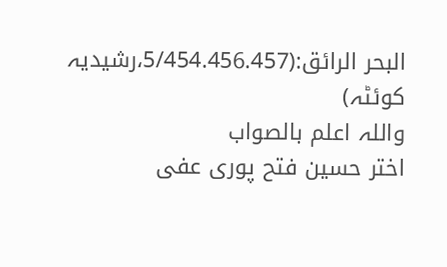البحر الرائق:(5/454.456.457،رشیدیہ کوئٹہ)
واللہ اعلم بالصواب
اختر حسین فتح پوری عفی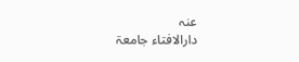عنہ
دارالافتاء جامعۃ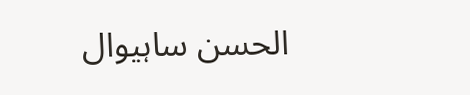الحسن ساہیوال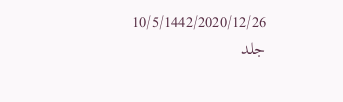10/5/1442/2020/12/26
جلد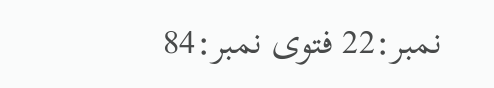نمبر:22 فتوی نمبر:84